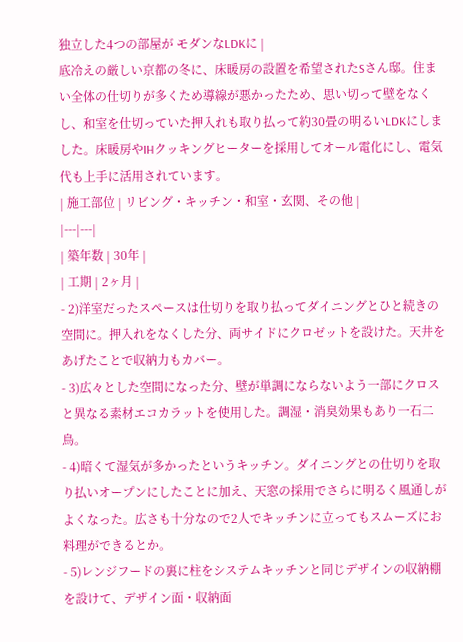独立した4つの部屋が モダンなLDKに |
底冷えの厳しい京都の冬に、床暖房の設置を希望されたSさん邸。住まい全体の仕切りが多くため導線が悪かったため、思い切って壁をなくし、和室を仕切っていた押入れも取り払って約30畳の明るいLDKにしました。床暖房やIHクッキングヒーターを採用してオール電化にし、電気代も上手に活用されています。
| 施工部位 | リビング・キッチン・和室・玄関、その他 |
|---|---|
| 築年数 | 30年 |
| 工期 | 2ヶ月 |
- 2)洋室だったスペースは仕切りを取り払ってダイニングとひと続きの空間に。押入れをなくした分、両サイドにクロゼットを設けた。天井をあげたことで収納力もカバー。
- 3)広々とした空間になった分、壁が単調にならないよう一部にクロスと異なる素材エコカラットを使用した。調湿・消臭効果もあり一石二鳥。
- 4)暗くて湿気が多かったというキッチン。ダイニングとの仕切りを取り払いオープンにしたことに加え、天窓の採用でさらに明るく風通しがよくなった。広さも十分なので2人でキッチンに立ってもスムーズにお料理ができるとか。
- 5)レンジフードの裏に柱をシステムキッチンと同じデザインの収納棚を設けて、デザイン面・収納面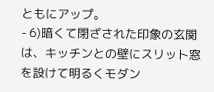ともにアップ。
- 6)暗くて閉ざされた印象の玄関は、キッチンとの壁にスリット窓を設けて明るくモダン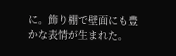に。飾り棚で壁面にも豊かな表情が生まれた。